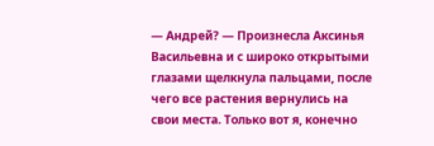— Андрей? — Произнесла Аксинья Васильевна и с широко открытыми глазами щелкнула пальцами, после чего все растения вернулись на свои места. Только вот я, конечно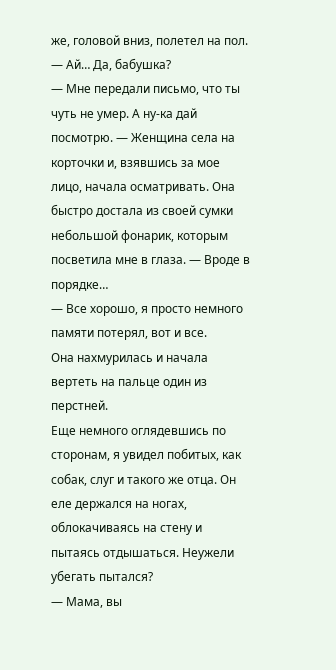же, головой вниз, полетел на пол.
— Ай… Да, бабушка?
— Мне передали письмо, что ты чуть не умер. А ну-ка дай посмотрю. — Женщина села на корточки и, взявшись за мое лицо, начала осматривать. Она быстро достала из своей сумки небольшой фонарик, которым посветила мне в глаза. — Вроде в порядке…
— Все хорошо, я просто немного памяти потерял, вот и все.
Она нахмурилась и начала вертеть на пальце один из перстней.
Еще немного оглядевшись по сторонам, я увидел побитых, как собак, слуг и такого же отца. Он еле держался на ногах, облокачиваясь на стену и пытаясь отдышаться. Неужели убегать пытался?
— Мама, вы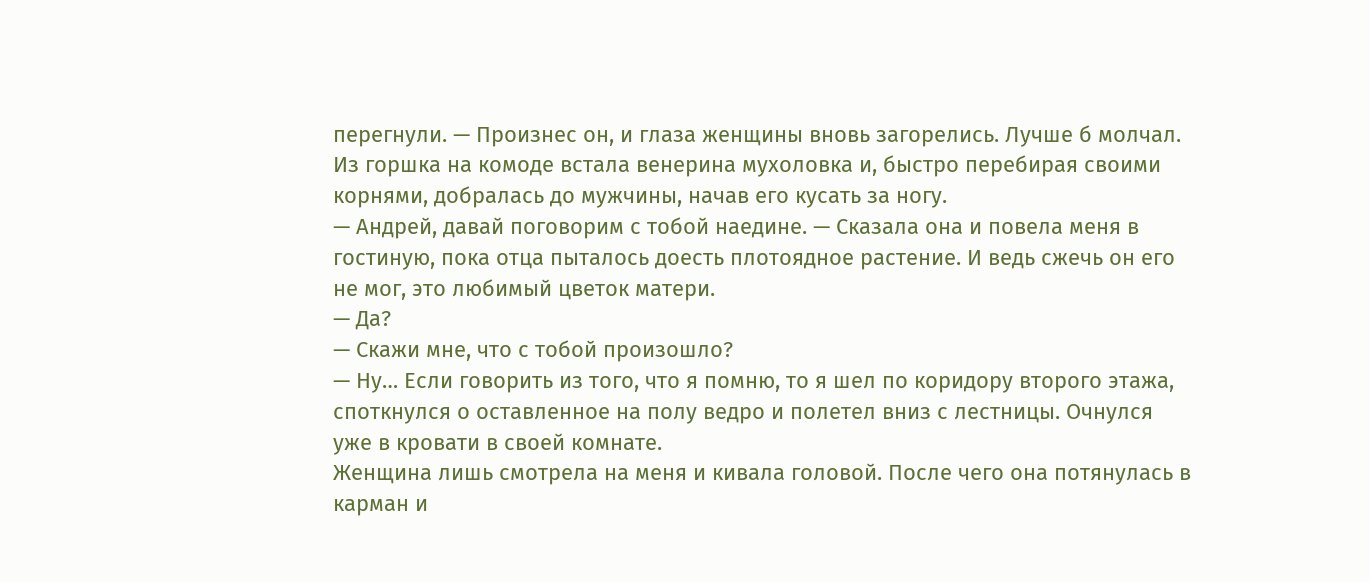перегнули. — Произнес он, и глаза женщины вновь загорелись. Лучше б молчал. Из горшка на комоде встала венерина мухоловка и, быстро перебирая своими корнями, добралась до мужчины, начав его кусать за ногу.
— Андрей, давай поговорим с тобой наедине. — Сказала она и повела меня в гостиную, пока отца пыталось доесть плотоядное растение. И ведь сжечь он его не мог, это любимый цветок матери.
— Да?
— Скажи мне, что с тобой произошло?
— Ну… Если говорить из того, что я помню, то я шел по коридору второго этажа, споткнулся о оставленное на полу ведро и полетел вниз с лестницы. Очнулся уже в кровати в своей комнате.
Женщина лишь смотрела на меня и кивала головой. После чего она потянулась в карман и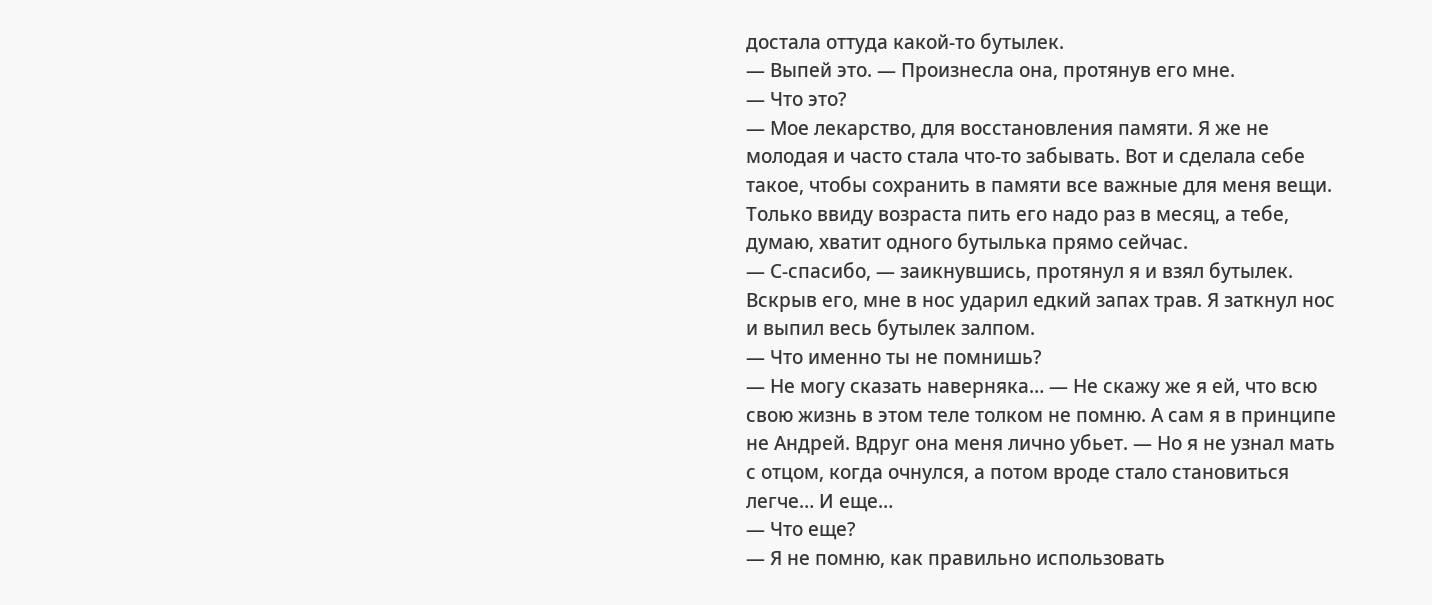достала оттуда какой-то бутылек.
— Выпей это. — Произнесла она, протянув его мне.
— Что это?
— Мое лекарство, для восстановления памяти. Я же не молодая и часто стала что-то забывать. Вот и сделала себе такое, чтобы сохранить в памяти все важные для меня вещи. Только ввиду возраста пить его надо раз в месяц, а тебе, думаю, хватит одного бутылька прямо сейчас.
— С-спасибо, — заикнувшись, протянул я и взял бутылек. Вскрыв его, мне в нос ударил едкий запах трав. Я заткнул нос и выпил весь бутылек залпом.
— Что именно ты не помнишь?
— Не могу сказать наверняка… — Не скажу же я ей, что всю свою жизнь в этом теле толком не помню. А сам я в принципе не Андрей. Вдруг она меня лично убьет. — Но я не узнал мать с отцом, когда очнулся, а потом вроде стало становиться легче… И еще…
— Что еще?
— Я не помню, как правильно использовать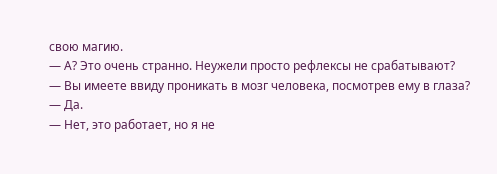свою магию.
— А? Это очень странно. Неужели просто рефлексы не срабатывают?
— Вы имеете ввиду проникать в мозг человека, посмотрев ему в глаза?
— Да.
— Нет, это работает, но я не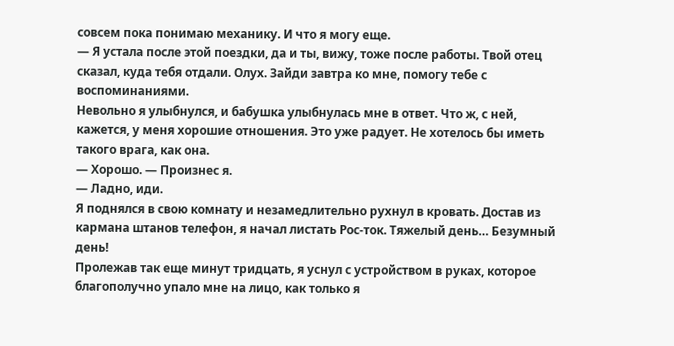совсем пока понимаю механику. И что я могу еще.
— Я устала после этой поездки, да и ты, вижу, тоже после работы. Твой отец сказал, куда тебя отдали. Олух. Зайди завтра ко мне, помогу тебе с воспоминаниями.
Невольно я улыбнулся, и бабушка улыбнулась мне в ответ. Что ж, с ней, кажется, у меня хорошие отношения. Это уже радует. Не хотелось бы иметь такого врага, как она.
— Хорошо. — Произнес я.
— Ладно, иди.
Я поднялся в свою комнату и незамедлительно рухнул в кровать. Достав из кармана штанов телефон, я начал листать Рос-ток. Тяжелый день… Безумный день!
Пролежав так еще минут тридцать, я уснул с устройством в руках, которое благополучно упало мне на лицо, как только я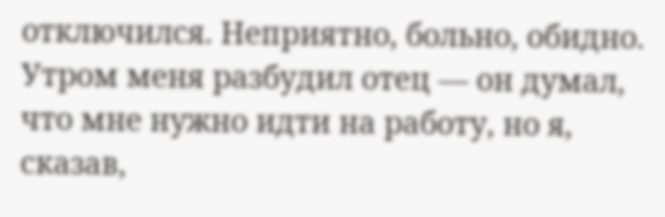отключился. Неприятно, больно, обидно.
Утром меня разбудил отец — он думал, что мне нужно идти на работу, но я, сказав,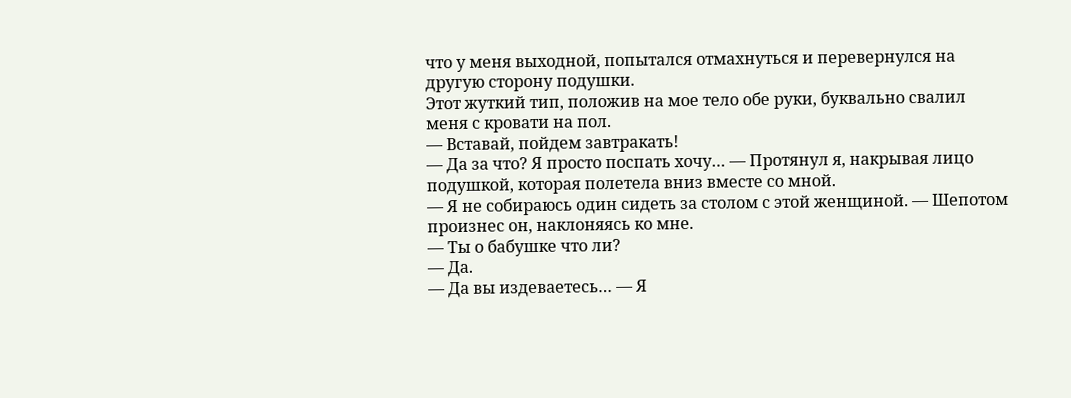что у меня выходной, попытался отмахнуться и перевернулся на другую сторону подушки.
Этот жуткий тип, положив на мое тело обе руки, буквально свалил меня с кровати на пол.
— Вставай, пойдем завтракать!
— Да за что? Я просто поспать хочу… — Протянул я, накрывая лицо подушкой, которая полетела вниз вместе со мной.
— Я не собираюсь один сидеть за столом с этой женщиной. — Шепотом произнес он, наклоняясь ко мне.
— Ты о бабушке что ли?
— Да.
— Да вы издеваетесь… — Я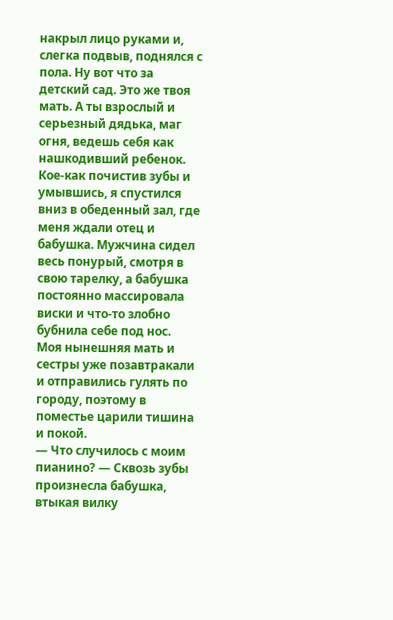накрыл лицо руками и, слегка подвыв, поднялся с пола. Ну вот что за детский сад. Это же твоя мать. А ты взрослый и серьезный дядька, маг огня, ведешь себя как нашкодивший ребенок.
Кое-как почистив зубы и умывшись, я спустился вниз в обеденный зал, где меня ждали отец и бабушка. Мужчина сидел весь понурый, смотря в свою тарелку, а бабушка постоянно массировала виски и что-то злобно бубнила себе под нос.
Моя нынешняя мать и сестры уже позавтракали и отправились гулять по городу, поэтому в поместье царили тишина и покой.
— Что случилось с моим пианино? — Сквозь зубы произнесла бабушка, втыкая вилку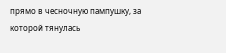прямо в чесночную пампушку, за которой тянулась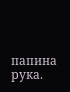папина рука.